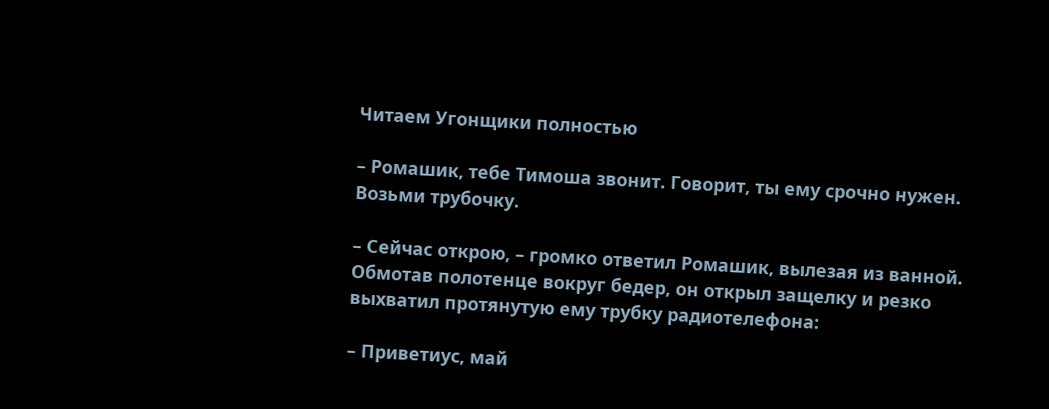Читаем Угонщики полностью

– Ромашик, тебе Тимоша звонит. Говорит, ты ему срочно нужен. Возьми трубочку.

– Сейчас открою, – громко ответил Ромашик, вылезая из ванной. Обмотав полотенце вокруг бедер, он открыл защелку и резко выхватил протянутую ему трубку радиотелефона:

– Приветиус, май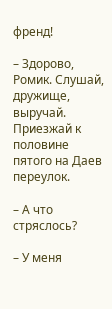френд!

– Здорово, Ромик. Слушай, дружище, выручай. Приезжай к половине пятого на Даев переулок.

– А что стряслось?

– У меня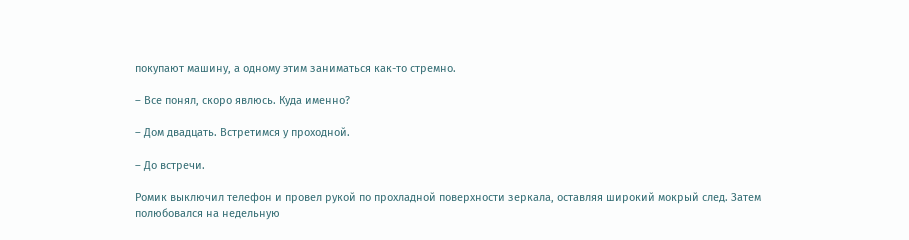покупают машину, а одному этим заниматься как-то стремно.

– Все понял, скоро явлюсь. Куда именно?

– Дом двадцать. Встретимся у проходной.

– До встречи.

Ромик выключил телефон и провел рукой по прохладной поверхности зеркала, оставляя широкий мокрый след. Затем полюбовался на недельную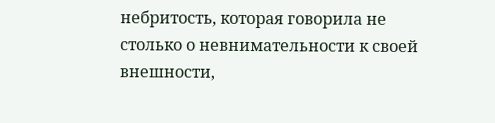небритость, которая говорила не столько о невнимательности к своей внешности,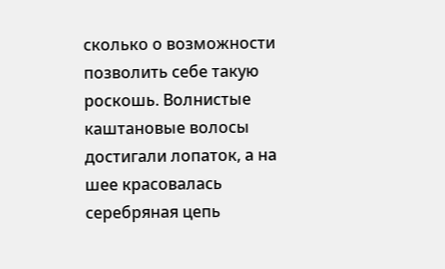сколько о возможности позволить себе такую роскошь. Волнистые каштановые волосы достигали лопаток, а на шее красовалась серебряная цепь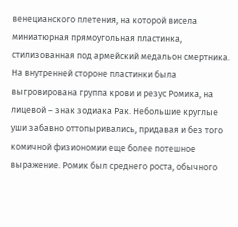венецианского плетения, на которой висела миниатюрная прямоугольная пластинка, стилизованная под армейский медальон смертника. На внутренней стороне пластинки была выгровирована группа крови и резус Ромика, на лицевой – знак зодиака Рак. Небольшие круглые уши забавно оттопыривались, придавая и без того комичной физиономии еще более потешное выражение. Ромик был среднего роста, обычного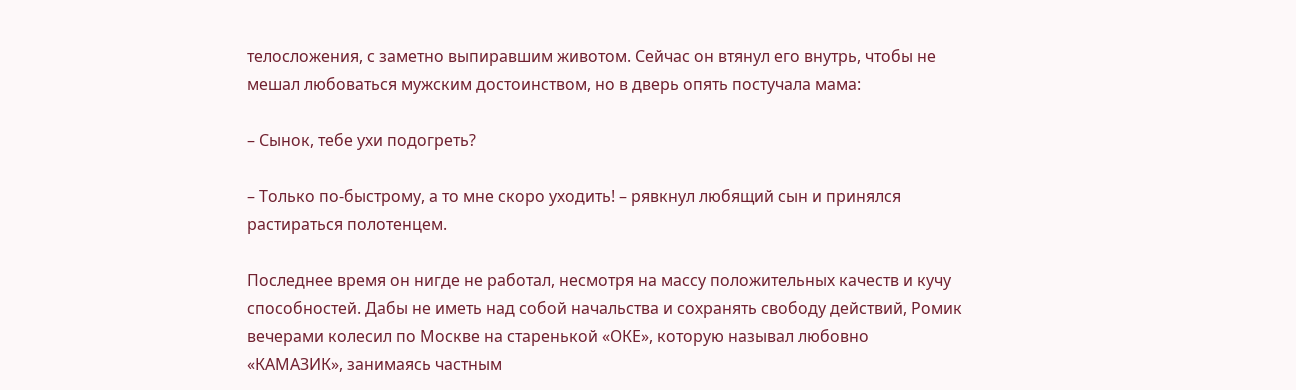телосложения, с заметно выпиравшим животом. Сейчас он втянул его внутрь, чтобы не мешал любоваться мужским достоинством, но в дверь опять постучала мама:

– Сынок, тебе ухи подогреть?

– Только по-быстрому, а то мне скоро уходить! – рявкнул любящий сын и принялся растираться полотенцем.

Последнее время он нигде не работал, несмотря на массу положительных качеств и кучу способностей. Дабы не иметь над собой начальства и сохранять свободу действий, Ромик вечерами колесил по Москве на старенькой «ОКЕ», которую называл любовно «КАМАЗИК», занимаясь частным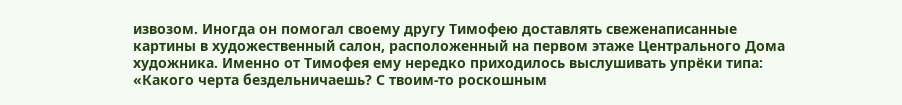извозом. Иногда он помогал своему другу Тимофею доставлять свеженаписанные картины в художественный салон, расположенный на первом этаже Центрального Дома художника. Именно от Тимофея ему нередко приходилось выслушивать упрёки типа: «Какого черта бездельничаешь? С твоим-то роскошным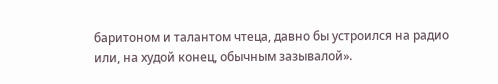баритоном и талантом чтеца, давно бы устроился на радио или, на худой конец, обычным зазывалой».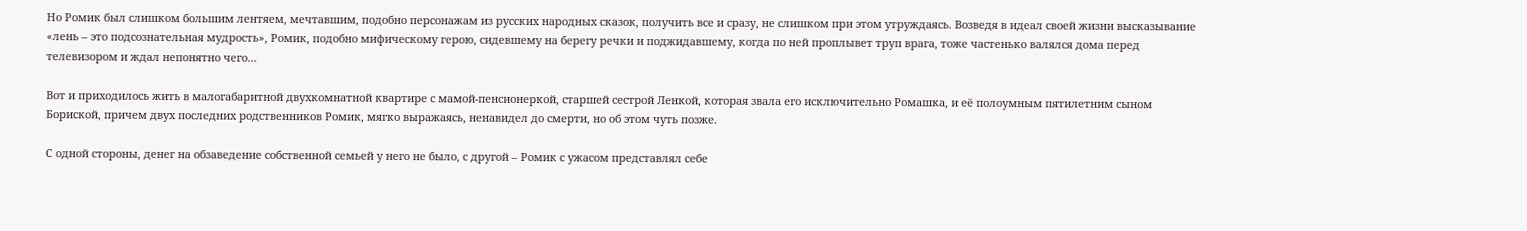Но Ромик был слишком большим лентяем, мечтавшим, подобно персонажам из русских народных сказок, получить все и сразу, не слишком при этом утруждаясь. Возведя в идеал своей жизни высказывание «лень – это подсознательная мудрость», Ромик, подобно мифическому герою, сидевшему на берегу речки и поджидавшему, когда по ней проплывет труп врага, тоже частенько валялся дома перед телевизором и ждал непонятно чего…

Вот и приходилось жить в малогабаритной двухкомнатной квартире с мамой-пенсионеркой, старшей сестрой Ленкой, которая звала его исключительно Ромашка, и её полоумным пятилетним сыном Бориской, причем двух последних родственников Ромик, мягко выражаясь, ненавидел до смерти, но об этом чуть позже.

С одной стороны, денег на обзаведение собственной семьей у него не было, с другой – Ромик с ужасом представлял себе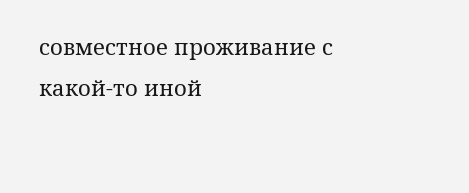совместное проживание с какой-то иной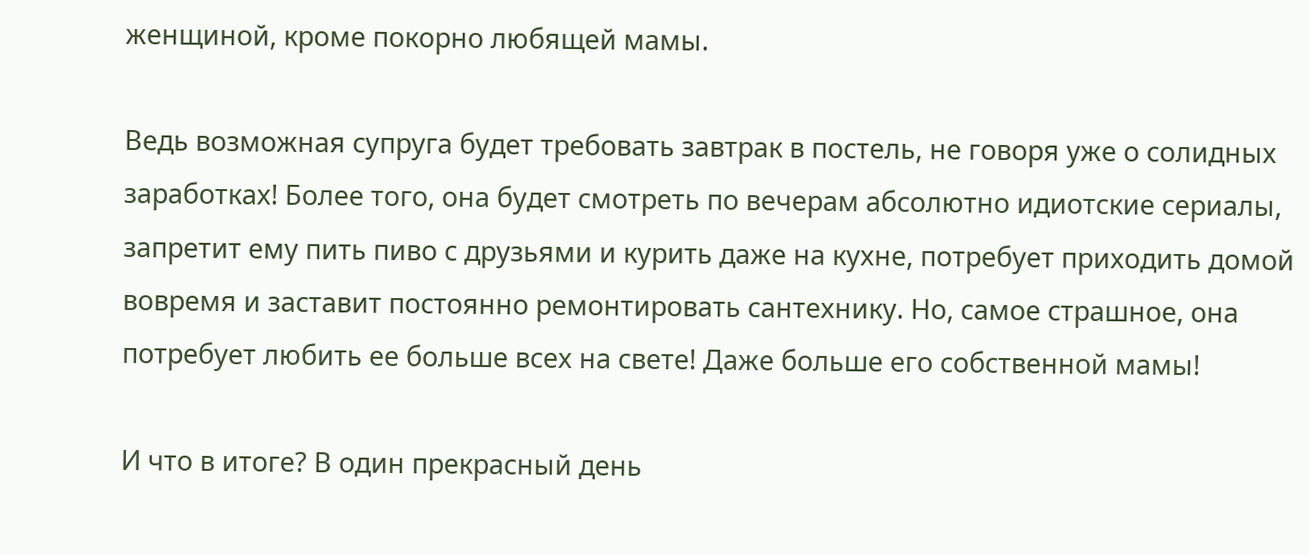женщиной, кроме покорно любящей мамы.

Ведь возможная супруга будет требовать завтрак в постель, не говоря уже о солидных заработках! Более того, она будет смотреть по вечерам абсолютно идиотские сериалы, запретит ему пить пиво с друзьями и курить даже на кухне, потребует приходить домой вовремя и заставит постоянно ремонтировать сантехнику. Но, самое страшное, она потребует любить ее больше всех на свете! Даже больше его собственной мамы!

И что в итоге? В один прекрасный день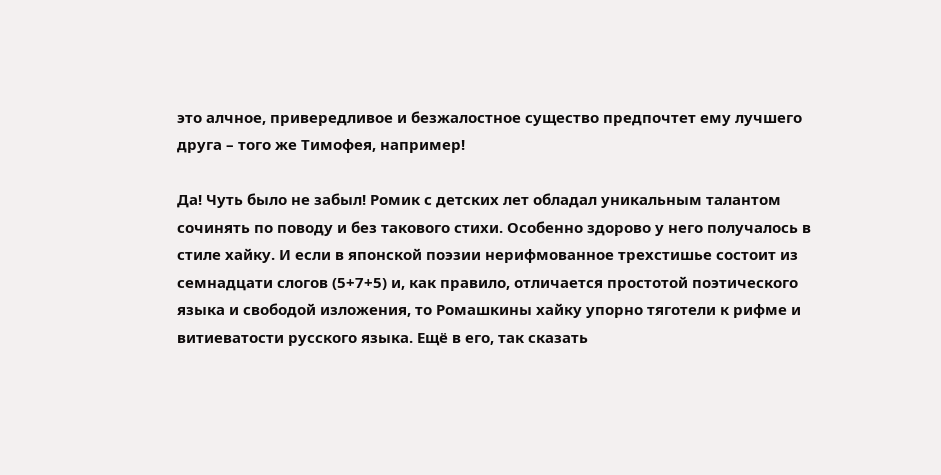это алчное, привередливое и безжалостное существо предпочтет ему лучшего друга – того же Тимофея, например!

Да! Чуть было не забыл! Ромик с детских лет обладал уникальным талантом сочинять по поводу и без такового стихи. Особенно здорово у него получалось в стиле хайку. И если в японской поэзии нерифмованное трехстишье состоит из семнадцати слогов (5+7+5) и, как правило, отличается простотой поэтического языка и свободой изложения, то Ромашкины хайку упорно тяготели к рифме и витиеватости русского языка. Ещё в его, так сказать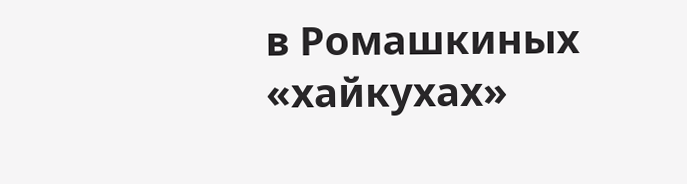в Ромашкиных «хайкухах»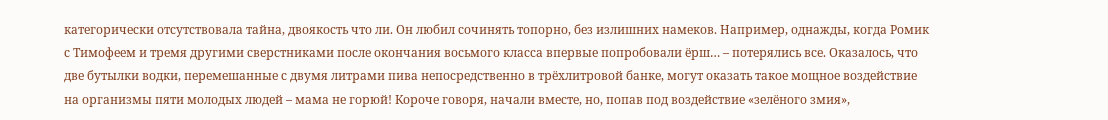категорически отсутствовала тайна, двоякость что ли. Он любил сочинять топорно, без излишних намеков. Например, однажды, когда Ромик с Тимофеем и тремя другими сверстниками после окончания восьмого класса впервые попробовали ёрш… – потерялись все. Оказалось, что две бутылки водки, перемешанные с двумя литрами пива непосредственно в трёхлитровой банке, могут оказать такое мощное воздействие на организмы пяти молодых людей – мама не горюй! Короче говоря, начали вместе, но, попав под воздействие «зелёного змия»,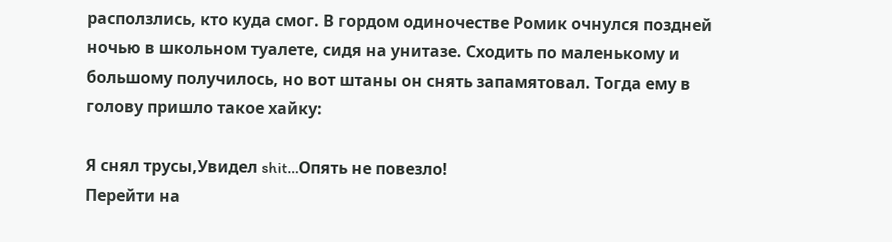расползлись, кто куда смог. В гордом одиночестве Ромик очнулся поздней ночью в школьном туалете, сидя на унитазе. Сходить по маленькому и большому получилось, но вот штаны он снять запамятовал. Тогда ему в голову пришло такое хайку:

Я снял трусы,Увидел shit…Опять не повезло!
Перейти на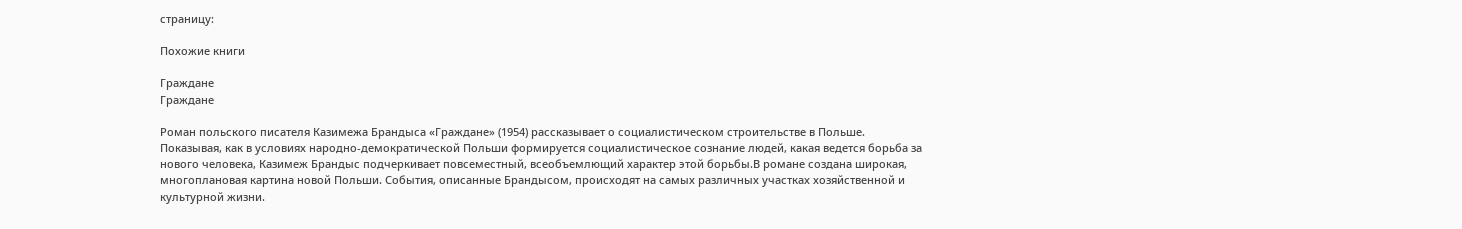страницу:

Похожие книги

Граждане
Граждане

Роман польского писателя Казимежа Брандыса «Граждане» (1954) рассказывает о социалистическом строительстве в Польше. Показывая, как в условиях народно-демократической Польши формируется социалистическое сознание людей, какая ведется борьба за нового человека, Казимеж Брандыс подчеркивает повсеместный, всеобъемлющий характер этой борьбы.В романе создана широкая, многоплановая картина новой Польши. События, описанные Брандысом, происходят на самых различных участках хозяйственной и культурной жизни.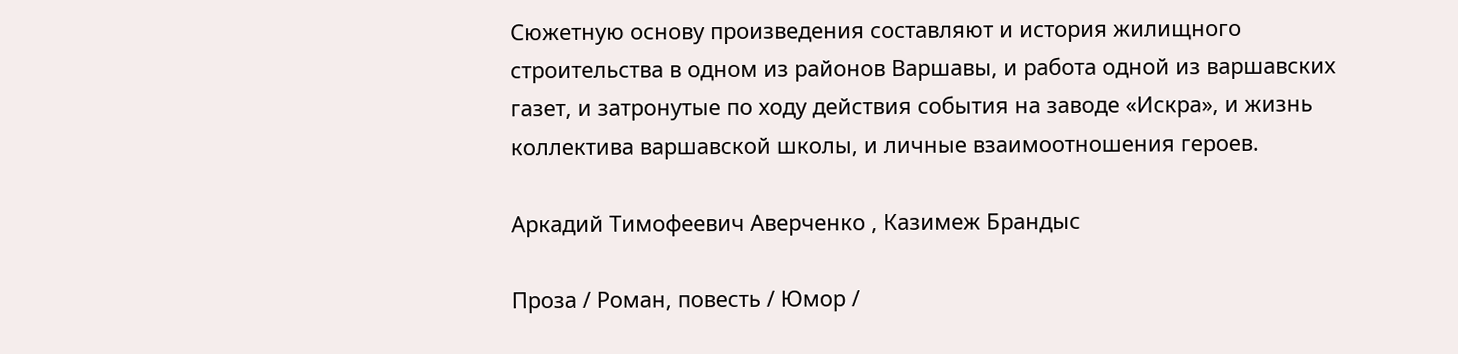Сюжетную основу произведения составляют и история жилищного строительства в одном из районов Варшавы, и работа одной из варшавских газет, и затронутые по ходу действия события на заводе «Искра», и жизнь коллектива варшавской школы, и личные взаимоотношения героев.

Аркадий Тимофеевич Аверченко , Казимеж Брандыс

Проза / Роман, повесть / Юмор /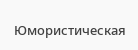Юмористическая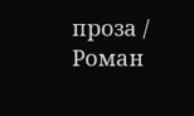проза / Роман